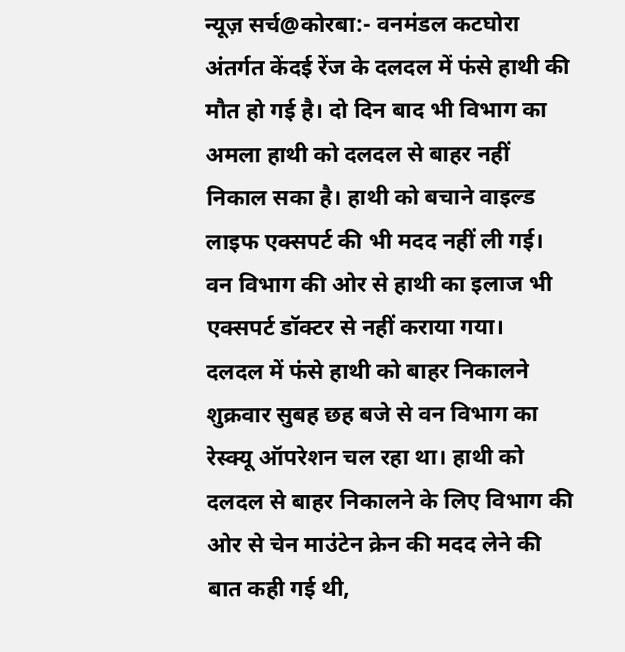न्यूज़ सर्च@कोरबा:- वनमंडल कटघोरा अंतर्गत केंदई रेंज के दलदल में फंसे हाथी की मौत हो गई है। दो दिन बाद भी विभाग का अमला हाथी को दलदल से बाहर नहीं निकाल सका है। हाथी को बचाने वाइल्ड लाइफ एक्सपर्ट की भी मदद नहीं ली गई। वन विभाग की ओर से हाथी का इलाज भी एक्सपर्ट डॉक्टर से नहीं कराया गया।
दलदल में फंसे हाथी को बाहर निकालने शुक्रवार सुबह छह बजे से वन विभाग का रेस्क्यू ऑपरेशन चल रहा था। हाथी को दलदल से बाहर निकालने के लिए विभाग की ओर से चेन माउंटेन क्रेन की मदद लेने की बात कही गई थी,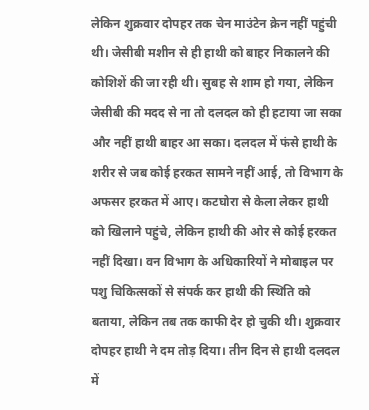लेकिन शुक्रवार दोपहर तक चेन माउंटेन क्रेन नहीं पहुंची थी। जेसीबी मशीन से ही हाथी को बाहर निकालने की कोशिशें की जा रही थी। सुबह से शाम हो गया, लेकिन जेसीबी की मदद से ना तो दलदल को ही हटाया जा सका और नहीं हाथी बाहर आ सका। दलदल में फंसे हाथी के शरीर से जब कोई हरकत सामने नहीं आई, तो विभाग के अफसर हरकत में आए। कटघोरा से केला लेकर हाथी को खिलाने पहुंचे, लेकिन हाथी की ओर से कोई हरकत नहीं दिखा। वन विभाग के अधिकारियों ने मोबाइल पर पशु चिकित्सकों से संपर्क कर हाथी की स्थिति को बताया, लेकिन तब तक काफी देर हो चुकी थी। शुक्रवार दोपहर हाथी ने दम तोड़ दिया। तीन दिन से हाथी दलदल में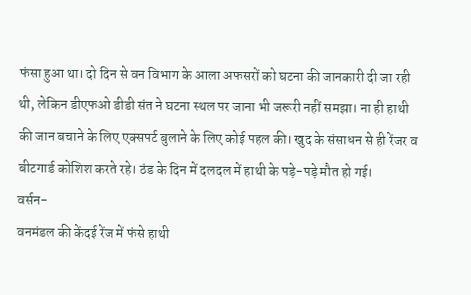फंसा हुआ था। दो दिन से वन विभाग के आला अफसरों को घटना की जानकारी दी जा रही थी, लेकिन डीएफओ डीडी संत ने घटना स्थल पर जाना भी जरूरी नहीं समझा। ना ही हाथी की जान बचाने के लिए एक्सपर्ट बुलाने के लिए कोई पहल की। खुद के संसाधन से ही रेंजर व बीटगार्ड कोशिश करते रहे। ठंड के दिन में दलदल में हाथी के पड़े-पड़े मौत हो गई।
वर्सन-
वनमंडल की केंदई रेंज में फंसे हाथी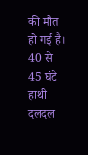की मौत हो गई है। 40 से 45 घंटे हाथी दलदल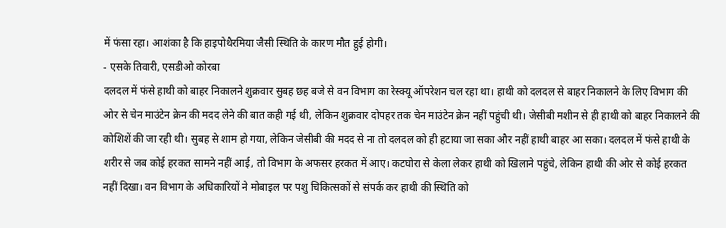में फंसा रहा। आशंका है कि हाइपोथैरमिया जैसी स्थिति के कारण मौत हुई होगी।
- एसके तिवारी, एसडीओ कोरबा
दलदल में फंसे हाथी को बाहर निकालने शुक्रवार सुबह छह बजे से वन विभाग का रेस्क्यू ऑपरेशन चल रहा था। हाथी को दलदल से बाहर निकालने के लिए विभाग की ओर से चेन माउंटेन क्रेन की मदद लेने की बात कही गई थी, लेकिन शुक्रवार दोपहर तक चेन माउंटेन क्रेन नहीं पहुंची थी। जेसीबी मशीन से ही हाथी को बाहर निकालने की कोशिशें की जा रही थी। सुबह से शाम हो गया, लेकिन जेसीबी की मदद से ना तो दलदल को ही हटाया जा सका और नहीं हाथी बाहर आ सका। दलदल में फंसे हाथी के शरीर से जब कोई हरकत सामने नहीं आई, तो विभाग के अफसर हरकत में आए। कटघोरा से केला लेकर हाथी को खिलाने पहुंचे, लेकिन हाथी की ओर से कोई हरकत नहीं दिखा। वन विभाग के अधिकारियों ने मोबाइल पर पशु चिकित्सकों से संपर्क कर हाथी की स्थिति को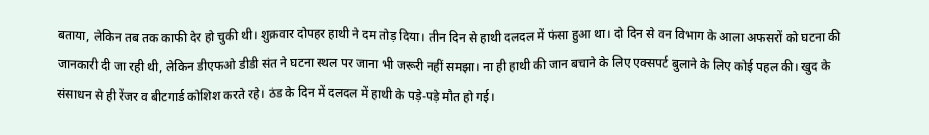बताया, लेकिन तब तक काफी देर हो चुकी थी। शुक्रवार दोपहर हाथी ने दम तोड़ दिया। तीन दिन से हाथी दलदल में फंसा हुआ था। दो दिन से वन विभाग के आला अफसरों को घटना की जानकारी दी जा रही थी, लेकिन डीएफओ डीडी संत ने घटना स्थल पर जाना भी जरूरी नहीं समझा। ना ही हाथी की जान बचाने के लिए एक्सपर्ट बुलाने के लिए कोई पहल की। खुद के संसाधन से ही रेंजर व बीटगार्ड कोशिश करते रहे। ठंड के दिन में दलदल में हाथी के पड़े-पड़े मौत हो गई।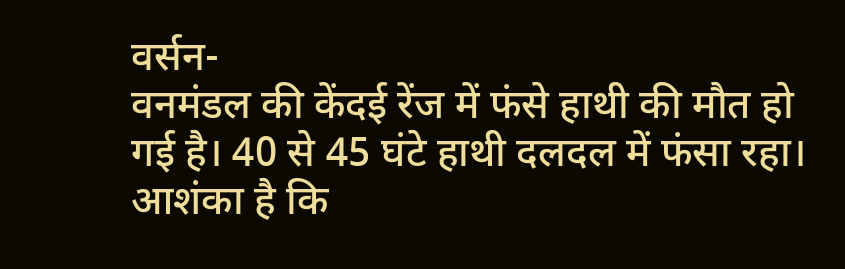वर्सन-
वनमंडल की केंदई रेंज में फंसे हाथी की मौत हो गई है। 40 से 45 घंटे हाथी दलदल में फंसा रहा। आशंका है कि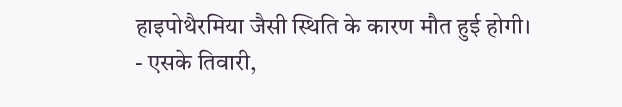हाइपोथैरमिया जैसी स्थिति के कारण मौत हुई होगी।
- एसके तिवारी,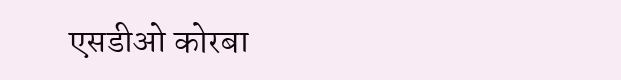एसडीओ कोरबा